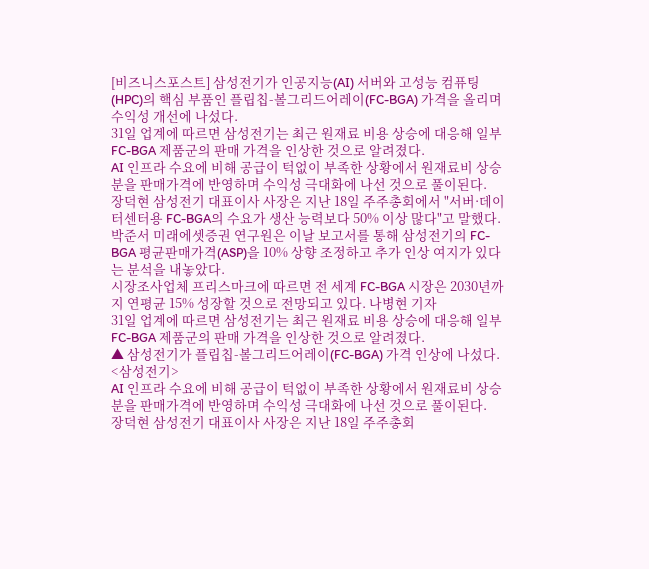[비즈니스포스트] 삼성전기가 인공지능(AI) 서버와 고성능 컴퓨팅(HPC)의 핵심 부품인 플립칩-볼그리드어레이(FC-BGA) 가격을 올리며 수익성 개선에 나섰다.
31일 업계에 따르면 삼성전기는 최근 원재료 비용 상승에 대응해 일부 FC-BGA 제품군의 판매 가격을 인상한 것으로 알려졌다.
AI 인프라 수요에 비해 공급이 턱없이 부족한 상황에서 원재료비 상승분을 판매가격에 반영하며 수익성 극대화에 나선 것으로 풀이된다.
장덕현 삼성전기 대표이사 사장은 지난 18일 주주총회에서 "서버·데이터센터용 FC-BGA의 수요가 생산 능력보다 50% 이상 많다"고 말했다.
박준서 미래에셋증권 연구원은 이날 보고서를 통해 삼성전기의 FC-BGA 평균판매가격(ASP)을 10% 상향 조정하고 추가 인상 여지가 있다는 분석을 내놓았다.
시장조사업체 프리스마크에 따르면 전 세계 FC-BGA 시장은 2030년까지 연평균 15% 성장할 것으로 전망되고 있다. 나병현 기자
31일 업계에 따르면 삼성전기는 최근 원재료 비용 상승에 대응해 일부 FC-BGA 제품군의 판매 가격을 인상한 것으로 알려졌다.
▲ 삼성전기가 플립칩-볼그리드어레이(FC-BGA) 가격 인상에 나섰다. <삼성전기>
AI 인프라 수요에 비해 공급이 턱없이 부족한 상황에서 원재료비 상승분을 판매가격에 반영하며 수익성 극대화에 나선 것으로 풀이된다.
장덕현 삼성전기 대표이사 사장은 지난 18일 주주총회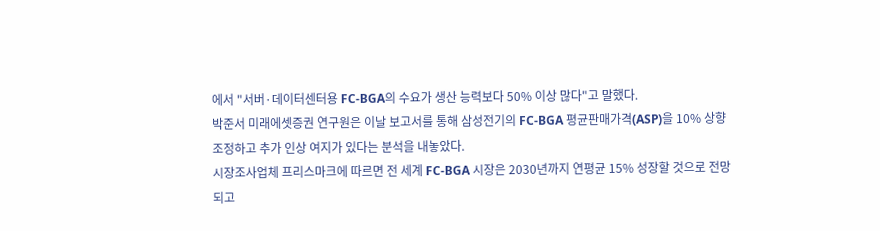에서 "서버·데이터센터용 FC-BGA의 수요가 생산 능력보다 50% 이상 많다"고 말했다.
박준서 미래에셋증권 연구원은 이날 보고서를 통해 삼성전기의 FC-BGA 평균판매가격(ASP)을 10% 상향 조정하고 추가 인상 여지가 있다는 분석을 내놓았다.
시장조사업체 프리스마크에 따르면 전 세계 FC-BGA 시장은 2030년까지 연평균 15% 성장할 것으로 전망되고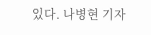있다. 나병현 기자